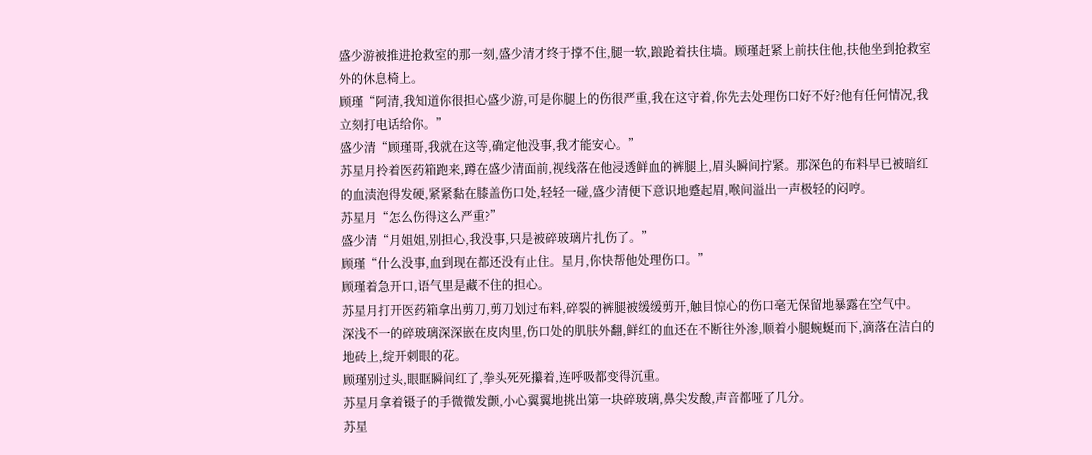盛少游被推进抢救室的那一刻,盛少清才终于撑不住,腿一软,踉跄着扶住墙。顾瑾赶紧上前扶住他,扶他坐到抢救室外的休息椅上。
顾瑾“阿清,我知道你很担心盛少游,可是你腿上的伤很严重,我在这守着,你先去处理伤口好不好?他有任何情况,我立刻打电话给你。”
盛少清“顾瑾哥,我就在这等,确定他没事,我才能安心。”
苏星月拎着医药箱跑来,蹲在盛少清面前,视线落在他浸透鲜血的裤腿上,眉头瞬间拧紧。那深色的布料早已被暗红的血渍泡得发硬,紧紧黏在膝盖伤口处,轻轻一碰,盛少清便下意识地蹙起眉,喉间溢出一声极轻的闷哼。
苏星月“怎么伤得这么严重?”
盛少清“月姐姐,别担心,我没事,只是被碎玻璃片扎伤了。”
顾瑾“什么没事,血到现在都还没有止住。星月,你快帮他处理伤口。”
顾瑾着急开口,语气里是藏不住的担心。
苏星月打开医药箱拿出剪刀,剪刀划过布料,碎裂的裤腿被缓缓剪开,触目惊心的伤口毫无保留地暴露在空气中。
深浅不一的碎玻璃深深嵌在皮肉里,伤口处的肌肤外翻,鲜红的血还在不断往外渗,顺着小腿蜿蜒而下,滴落在洁白的地砖上,绽开刺眼的花。
顾瑾别过头,眼眶瞬间红了,拳头死死攥着,连呼吸都变得沉重。
苏星月拿着镊子的手微微发颤,小心翼翼地挑出第一块碎玻璃,鼻尖发酸,声音都哑了几分。
苏星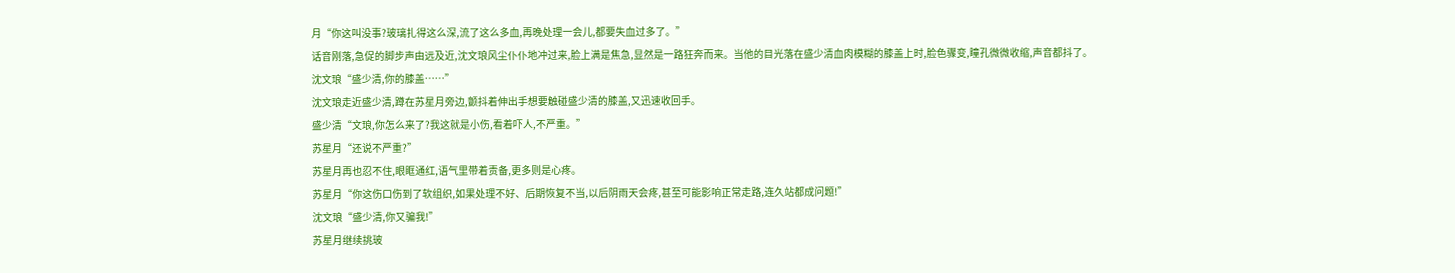月“你这叫没事?玻璃扎得这么深,流了这么多血,再晚处理一会儿,都要失血过多了。”
话音刚落,急促的脚步声由远及近,沈文琅风尘仆仆地冲过来,脸上满是焦急,显然是一路狂奔而来。当他的目光落在盛少清血肉模糊的膝盖上时,脸色骤变,瞳孔微微收缩,声音都抖了。
沈文琅“盛少清,你的膝盖……”
沈文琅走近盛少清,蹲在苏星月旁边,颤抖着伸出手想要触碰盛少清的膝盖,又迅速收回手。
盛少清“文琅,你怎么来了?我这就是小伤,看着吓人,不严重。”
苏星月“还说不严重?”
苏星月再也忍不住,眼眶通红,语气里带着责备,更多则是心疼。
苏星月“你这伤口伤到了软组织,如果处理不好、后期恢复不当,以后阴雨天会疼,甚至可能影响正常走路,连久站都成问题!”
沈文琅“盛少清,你又骗我!”
苏星月继续挑玻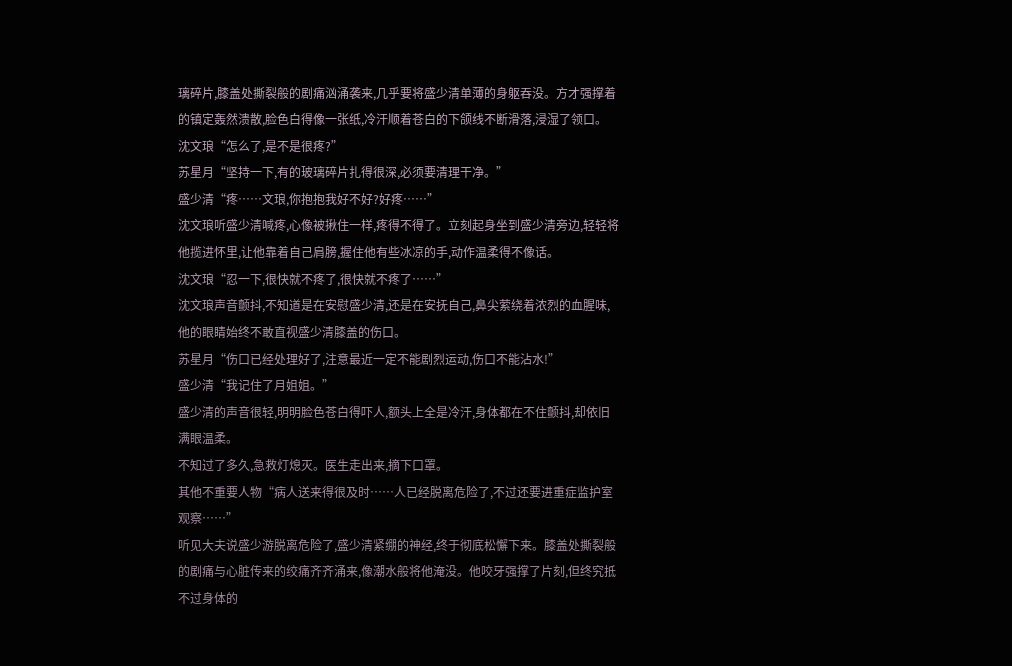璃碎片,膝盖处撕裂般的剧痛汹涌袭来,几乎要将盛少清单薄的身躯吞没。方才强撑着的镇定轰然溃散,脸色白得像一张纸,冷汗顺着苍白的下颌线不断滑落,浸湿了领口。
沈文琅“怎么了,是不是很疼?”
苏星月“坚持一下,有的玻璃碎片扎得很深,必须要清理干净。”
盛少清“疼……文琅,你抱抱我好不好?好疼……”
沈文琅听盛少清喊疼,心像被揪住一样,疼得不得了。立刻起身坐到盛少清旁边,轻轻将他揽进怀里,让他靠着自己肩膀,握住他有些冰凉的手,动作温柔得不像话。
沈文琅“忍一下,很快就不疼了,很快就不疼了……”
沈文琅声音颤抖,不知道是在安慰盛少清,还是在安抚自己,鼻尖萦绕着浓烈的血腥味,他的眼睛始终不敢直视盛少清膝盖的伤口。
苏星月“伤口已经处理好了,注意最近一定不能剧烈运动,伤口不能沾水!”
盛少清“我记住了月姐姐。”
盛少清的声音很轻,明明脸色苍白得吓人,额头上全是冷汗,身体都在不住颤抖,却依旧满眼温柔。
不知过了多久,急救灯熄灭。医生走出来,摘下口罩。
其他不重要人物“病人送来得很及时……人已经脱离危险了,不过还要进重症监护室观察……”
听见大夫说盛少游脱离危险了,盛少清紧绷的神经,终于彻底松懈下来。膝盖处撕裂般的剧痛与心脏传来的绞痛齐齐涌来,像潮水般将他淹没。他咬牙强撑了片刻,但终究抵不过身体的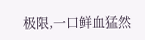极限,一口鲜血猛然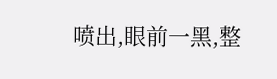喷出,眼前一黑,整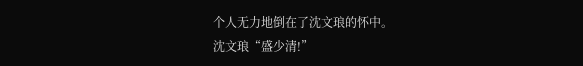个人无力地倒在了沈文琅的怀中。
沈文琅“盛少清!”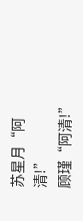苏星月“阿清!”
顾瑾“阿清!”